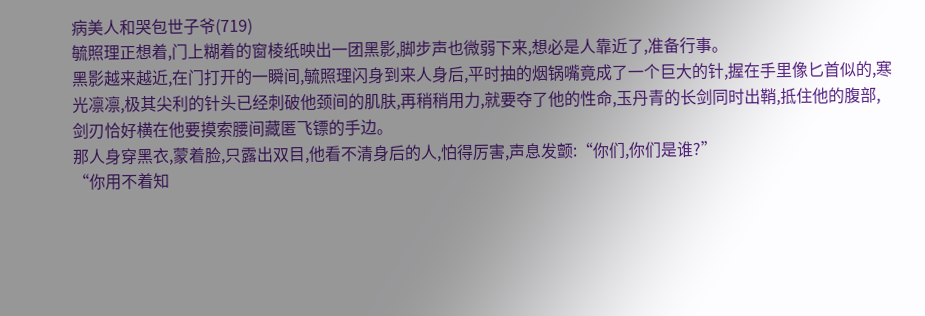病美人和哭包世子爷(719)
毓照理正想着,门上糊着的窗棱纸映出一团黑影,脚步声也微弱下来,想必是人靠近了,准备行事。
黑影越来越近,在门打开的一瞬间,毓照理闪身到来人身后,平时抽的烟锅嘴竟成了一个巨大的针,握在手里像匕首似的,寒光凛凛,极其尖利的针头已经刺破他颈间的肌肤,再稍稍用力,就要夺了他的性命,玉丹青的长剑同时出鞘,抵住他的腹部,剑刃恰好横在他要摸索腰间藏匿飞镖的手边。
那人身穿黑衣,蒙着脸,只露出双目,他看不清身后的人,怕得厉害,声息发颤:“你们,你们是谁?”
“你用不着知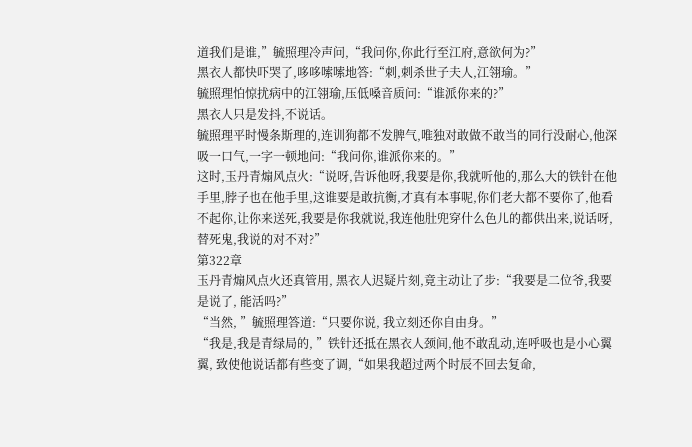道我们是谁,”毓照理冷声问,“我问你,你此行至江府,意欲何为?”
黑衣人都快吓哭了,哆哆嗦嗦地答:“刺,刺杀世子夫人,江翎瑜。”
毓照理怕惊扰病中的江翎瑜,压低嗓音质问:“谁派你来的?”
黑衣人只是发抖,不说话。
毓照理平时慢条斯理的,连训狗都不发脾气,唯独对敢做不敢当的同行没耐心,他深吸一口气,一字一顿地问:“我问你,谁派你来的。”
这时,玉丹青煽风点火:“说呀,告诉他呀,我要是你,我就听他的,那么大的铁针在他手里,脖子也在他手里,这谁要是敢抗衡,才真有本事呢,你们老大都不要你了,他看不起你,让你来送死,我要是你我就说,我连他肚兜穿什么色儿的都供出来,说话呀,替死鬼,我说的对不对?”
第322章
玉丹青煽风点火还真管用, 黑衣人迟疑片刻,竟主动让了步:“我要是二位爷,我要是说了, 能活吗?”
“当然, ”毓照理答道:“只要你说, 我立刻还你自由身。”
“我是,我是青绿局的, ”铁针还抵在黑衣人颈间,他不敢乱动,连呼吸也是小心翼翼, 致使他说话都有些变了调,“如果我超过两个时辰不回去复命,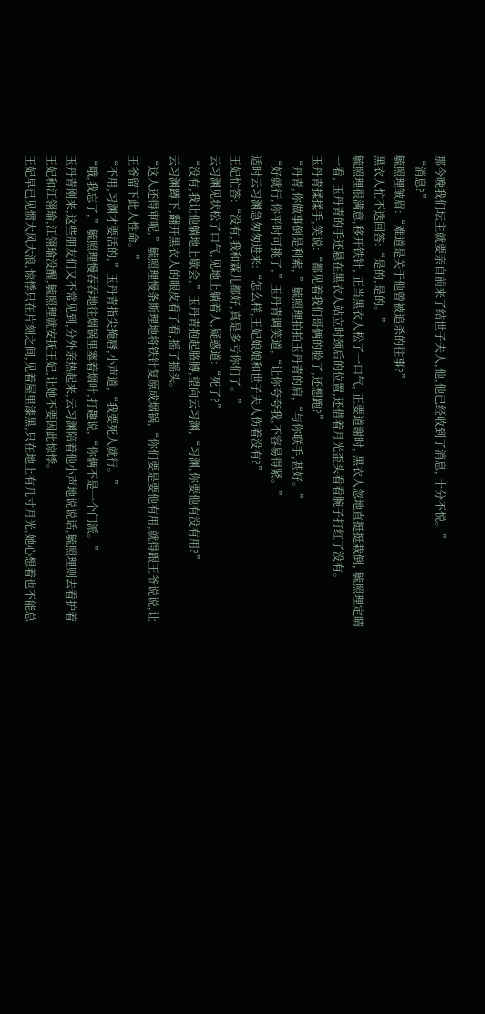那今晚我们坛主就要亲自前来了结世子夫人,他,他已经收到了消息, 十分不悦。”
“消息?”
毓照理皱眉:“难道是关于他曾被追杀的往事?”
黑衣人忙不迭回答:“是的,是的。”
毓照理很满意,移开铁针, 正当黑衣人松了一口气, 正要道谢时, 黑衣人忽地直挺挺栽倒, 毓照理定睛一看, 玉丹青的手还悬在黑衣人站立时颈后的位置,还借着月光歪头看看腕子打红了没有。
玉丹青揉揉手,笑说:“都见着我们哥俩的脸了,还想跑?”
“丹青,你做事倒是利索, ”毓照理拍拍玉丹青的肩,“与你联手,甚好。”
“好就行,你平时可挑了,”玉丹青调笑道,“让你夸夸我,不容易得紧。”
适时云习渊急匆匆进来:“怎么样,王妃娘娘和世子夫人伤着没有?”
王妃忙答:“没有,我和霖儿都好,真是多亏你们了。”
云习渊见状松了口气,见地上躺着人,疑惑道:“死了?”
“没有,我让他躺地上歇会,”玉丹青抱起胳膊,望向云习渊,“习渊,你要他有没有用?”
云习渊蹲下,翻开黑衣人的眼皮看了看,摇了摇头。
“这人还得审呢,”毓照理慢条斯理地将铁针复原成烟锅,“你们要是要他有用,就得跟王爷说说,让王爷留下此人性命。”
“不用,习渊才要活的,”玉丹青指尖掩唇,小声道,“我要死人就行。”
“哦,我忘了,”毓照理慢吞吞地往烟锅里塞着烟叶,打趣说,“你俩不是一个门派。”
玉丹青刚来,这些朋友们又不常见到,分外亲热起来,云习渊陪着他小声地说说话,毓照理则去看护着王妃和江翎瑜,江翎瑜没醒,毓照理就安抚王妃,让她不要因此惊悸。
王妃早已见惯大风大浪,惊悸只在片刻之间,见着屋里漆黑,只在地上有几寸月光,她心想着也不能总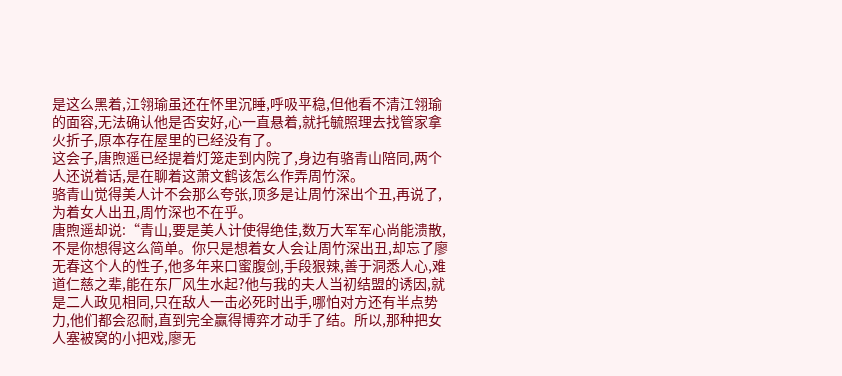是这么黑着,江翎瑜虽还在怀里沉睡,呼吸平稳,但他看不清江翎瑜的面容,无法确认他是否安好,心一直悬着,就托毓照理去找管家拿火折子,原本存在屋里的已经没有了。
这会子,唐煦遥已经提着灯笼走到内院了,身边有骆青山陪同,两个人还说着话,是在聊着这萧文鹤该怎么作弄周竹深。
骆青山觉得美人计不会那么夸张,顶多是让周竹深出个丑,再说了,为着女人出丑,周竹深也不在乎。
唐煦遥却说:“青山,要是美人计使得绝佳,数万大军军心尚能溃散,不是你想得这么简单。你只是想着女人会让周竹深出丑,却忘了廖无春这个人的性子,他多年来口蜜腹剑,手段狠辣,善于洞悉人心,难道仁慈之辈,能在东厂风生水起?他与我的夫人当初结盟的诱因,就是二人政见相同,只在敌人一击必死时出手,哪怕对方还有半点势力,他们都会忍耐,直到完全赢得博弈才动手了结。所以,那种把女人塞被窝的小把戏,廖无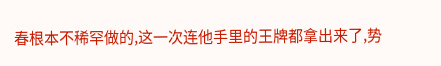春根本不稀罕做的,这一次连他手里的王牌都拿出来了,势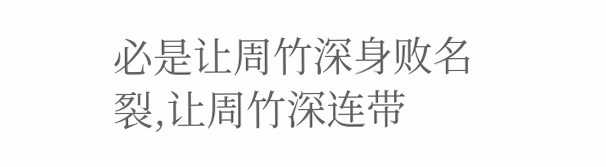必是让周竹深身败名裂,让周竹深连带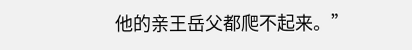他的亲王岳父都爬不起来。”